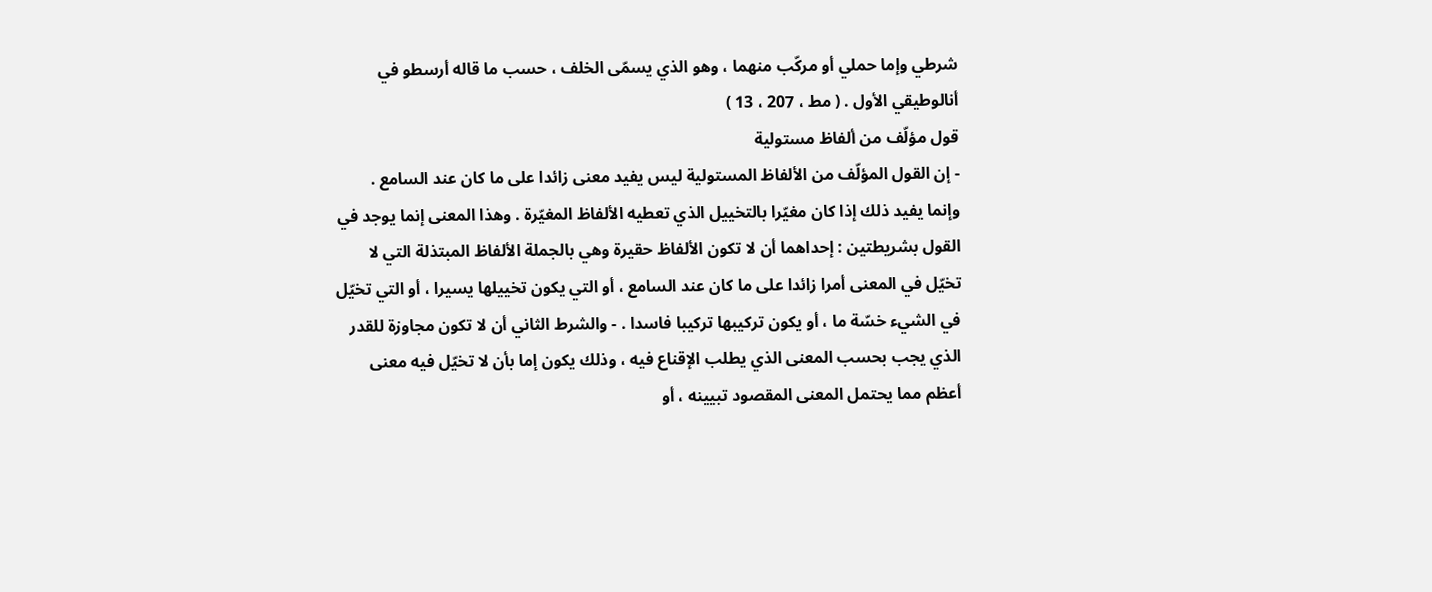شرطي وإما حملي أو مركّب منهما ، وهو الذي يسمّى الخلف ، حسب ما قاله أرسطو في أنالوطيقي الأول . ( مط ، 207 ، 13 )
قول مؤلّف من ألفاظ مستولية
- إن القول المؤلّف من الألفاظ المستولية ليس يفيد معنى زائدا على ما كان عند السامع .
وإنما يفيد ذلك إذا كان مغيّرا بالتخييل الذي تعطيه الألفاظ المغيّرة . وهذا المعنى إنما يوجد في القول بشريطتين : إحداهما أن لا تكون الألفاظ حقيرة وهي بالجملة الألفاظ المبتذلة التي لا تخيّل في المعنى أمرا زائدا على ما كان عند السامع ، أو التي يكون تخييلها يسيرا ، أو التي تخيّل في الشيء خسّة ما ، أو يكون تركيبها تركيبا فاسدا . - والشرط الثاني أن لا تكون مجاوزة للقدر الذي يجب بحسب المعنى الذي يطلب الإقناع فيه ، وذلك يكون إما بأن لا تخيّل فيه معنى أعظم مما يحتمل المعنى المقصود تبيينه ، أو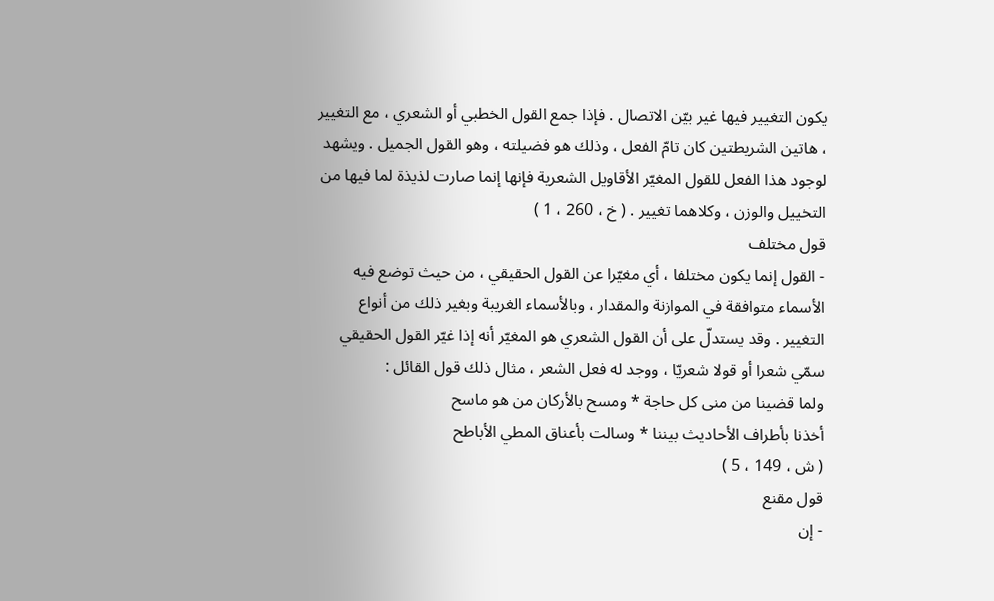يكون التغيير فيها غير بيّن الاتصال . فإذا جمع القول الخطبي أو الشعري ، مع التغيير ، هاتين الشريطتين كان تامّ الفعل ، وذلك هو فضيلته ، وهو القول الجميل . ويشهد لوجود هذا الفعل للقول المغيّر الأقاويل الشعرية فإنها إنما صارت لذيذة لما فيها من التخييل والوزن ، وكلاهما تغيير . ( خ ، 260 ، 1 )
قول مختلف
- القول إنما يكون مختلفا ، أي مغيّرا عن القول الحقيقي ، من حيث توضع فيه الأسماء متوافقة في الموازنة والمقدار ، وبالأسماء الغريبة وبغير ذلك من أنواع التغيير . وقد يستدلّ على أن القول الشعري هو المغيّر أنه إذا غيّر القول الحقيقي سمّي شعرا أو قولا شعريّا ، ووجد له فعل الشعر ، مثال ذلك قول القائل :
ولما قضينا من منى كل حاجة * ومسح بالأركان من هو ماسح
أخذنا بأطراف الأحاديث بيننا * وسالت بأعناق المطي الأباطح
( ش ، 149 ، 5 )
قول مقنع
- إن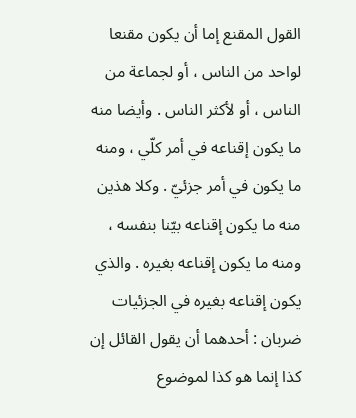القول المقنع إما أن يكون مقنعا لواحد من الناس ، أو لجماعة من الناس ، أو لأكثر الناس . وأيضا منه ما يكون إقناعه في أمر كلّي ، ومنه ما يكون في أمر جزئيّ . وكلا هذين منه ما يكون إقناعه بيّنا بنفسه ، ومنه ما يكون إقناعه بغيره . والذي يكون إقناعه بغيره في الجزئيات ضربان : أحدهما أن يقول القائل إن كذا إنما هو كذا لموضوع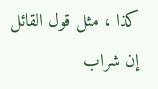كذا ، مثل قول القائل إن شراب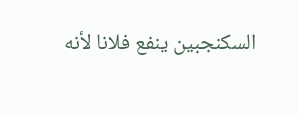السكنجبين ينفع فلانا لأنه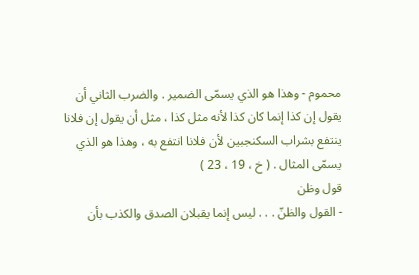محموم - وهذا هو الذي يسمّى الضمير . والضرب الثاني أن يقول إن كذا إنما كان كذا لأنه مثل كذا ، مثل أن يقول إن فلانا ينتفع بشراب السكنجبين لأن فلانا انتفع به ، وهذا هو الذي يسمّى المثال . ( خ ، 19 ، 23 )
قول وظن
- القول والظنّ . . . ليس إنما يقبلان الصدق والكذب بأن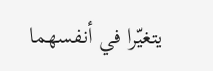يتغيّرا في أنفسهما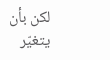لكن بأن يتغيّر